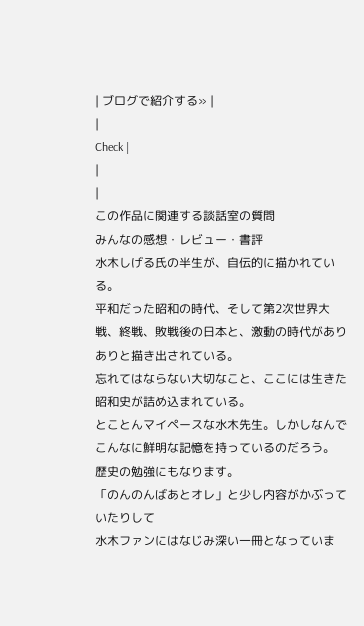| ブログで紹介する» |
|
Check |
|
|
この作品に関連する談話室の質問
みんなの感想・レビュー・書評
水木しげる氏の半生が、自伝的に描かれている。
平和だった昭和の時代、そして第2次世界大戦、終戦、敗戦後の日本と、激動の時代がありありと描き出されている。
忘れてはならない大切なこと、ここには生きた昭和史が詰め込まれている。
とことんマイペースな水木先生。しかしなんでこんなに鮮明な記憶を持っているのだろう。
歴史の勉強にもなります。
「のんのんばあとオレ」と少し内容がかぶっていたりして
水木ファンにはなじみ深い一冊となっていま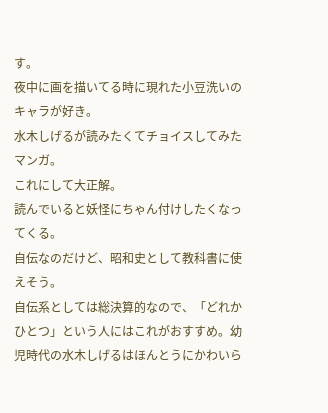す。
夜中に画を描いてる時に現れた小豆洗いのキャラが好き。
水木しげるが読みたくてチョイスしてみたマンガ。
これにして大正解。
読んでいると妖怪にちゃん付けしたくなってくる。
自伝なのだけど、昭和史として教科書に使えそう。
自伝系としては総決算的なので、「どれかひとつ」という人にはこれがおすすめ。幼児時代の水木しげるはほんとうにかわいら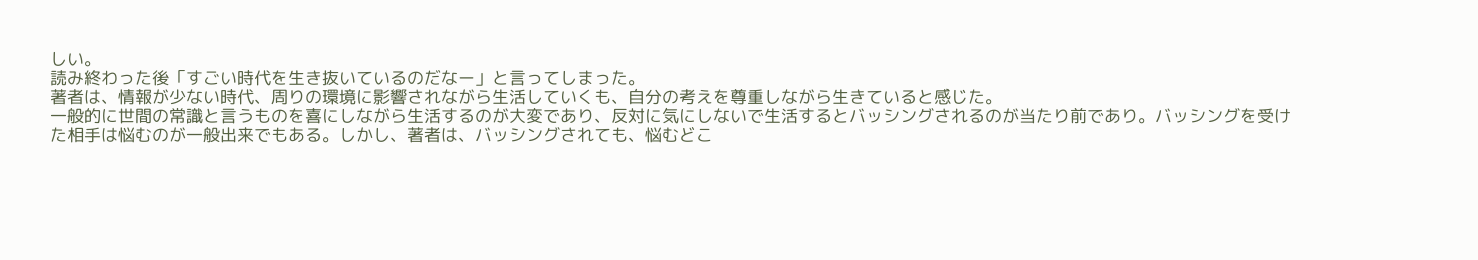しい。
読み終わった後「すごい時代を生き抜いているのだなー」と言ってしまった。
著者は、情報が少ない時代、周りの環境に影響されながら生活していくも、自分の考えを尊重しながら生きていると感じた。
一般的に世間の常識と言うものを喜にしながら生活するのが大変であり、反対に気にしないで生活するとバッシングされるのが当たり前であり。バッシングを受けた相手は悩むのが一般出来でもある。しかし、著者は、バッシングされても、悩むどこ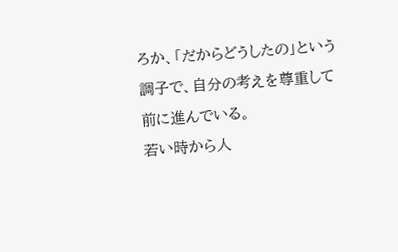ろか、「だからどうしたの」という調子で、自分の考えを尊重して前に進んでいる。
若い時から人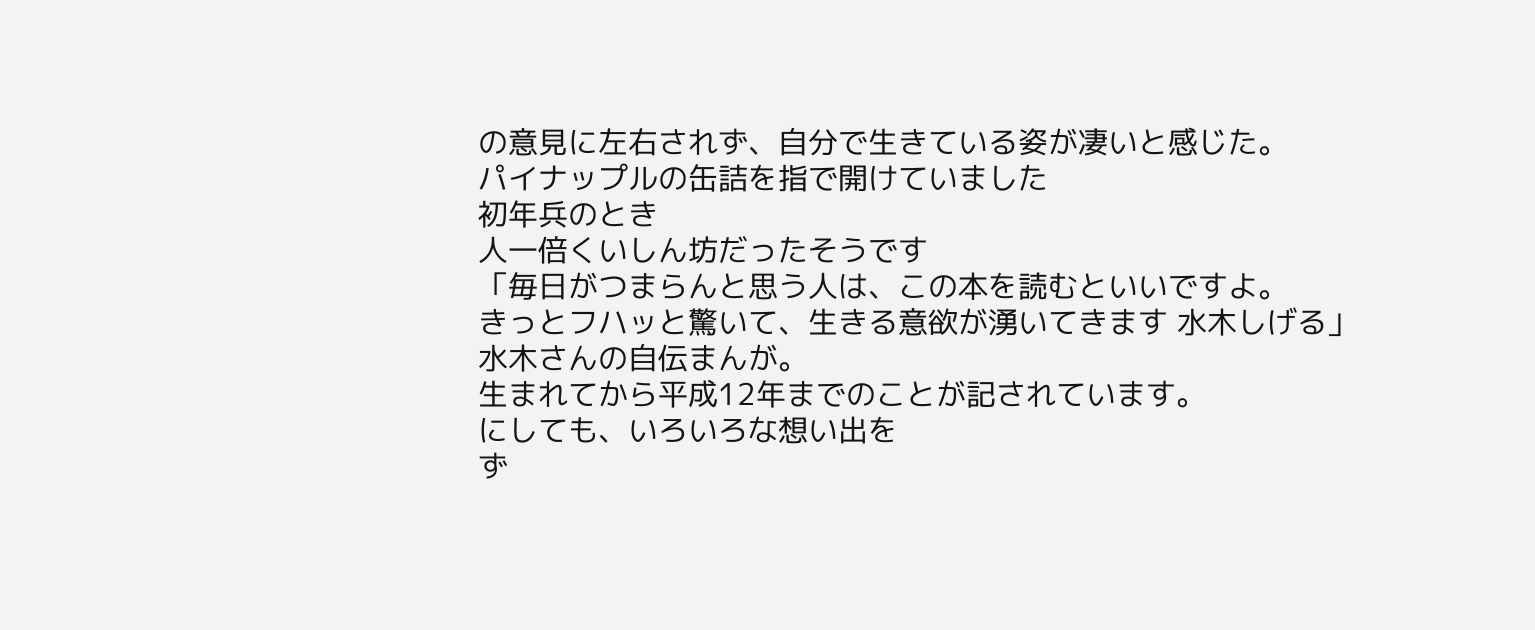の意見に左右されず、自分で生きている姿が凄いと感じた。
パイナップルの缶詰を指で開けていました
初年兵のとき
人一倍くいしん坊だったそうです
「毎日がつまらんと思う人は、この本を読むといいですよ。
きっとフハッと驚いて、生きる意欲が湧いてきます 水木しげる」
水木さんの自伝まんが。
生まれてから平成12年までのことが記されています。
にしても、いろいろな想い出を
ず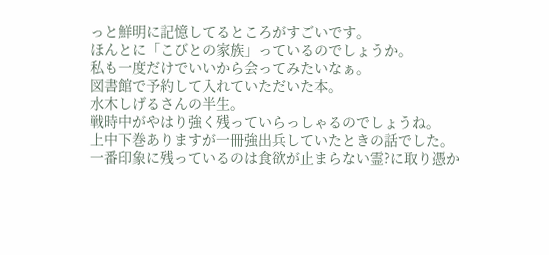っと鮮明に記憶してるところがすごいです。
ほんとに「こびとの家族」っているのでしょうか。
私も一度だけでいいから会ってみたいなぁ。
図書館で予約して入れていただいた本。
水木しげるさんの半生。
戦時中がやはり強く残っていらっしゃるのでしょうね。
上中下巻ありますが一冊強出兵していたときの話でした。
一番印象に残っているのは食欲が止まらない霊?に取り憑か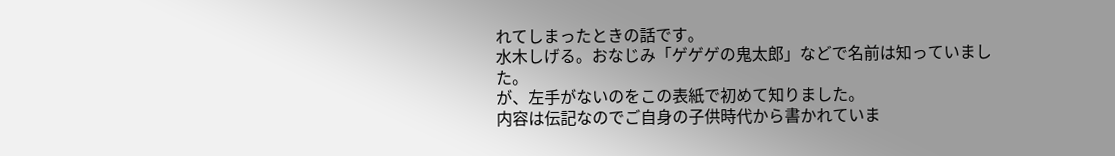れてしまったときの話です。
水木しげる。おなじみ「ゲゲゲの鬼太郎」などで名前は知っていました。
が、左手がないのをこの表紙で初めて知りました。
内容は伝記なのでご自身の子供時代から書かれていま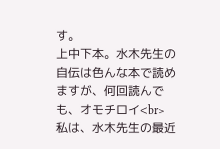す。
上中下本。水木先生の自伝は色んな本で読めますが、何回読んでも、オモチロイ<br>
私は、水木先生の最近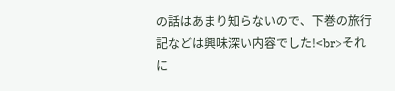の話はあまり知らないので、下巻の旅行記などは興味深い内容でした!<br>それに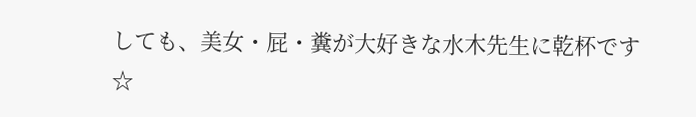しても、美女・屁・糞が大好きな水木先生に乾杯です☆